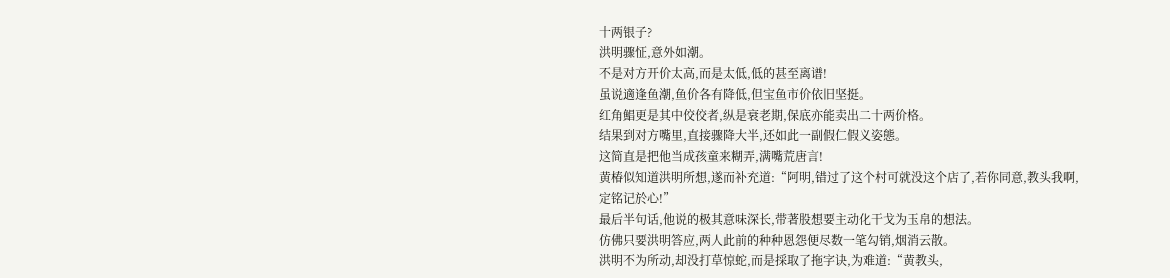十两银子?
洪明骤怔,意外如潮。
不是对方开价太高,而是太低,低的甚至离谱!
虽说適逢鱼潮,鱼价各有降低,但宝鱼市价依旧坚挺。
红角鯧更是其中佼佼者,纵是衰老期,保底亦能卖出二十两价格。
结果到对方嘴里,直接骤降大半,还如此一副假仁假义姿態。
这简直是把他当成孩童来糊弄,满嘴荒唐言!
黄椿似知道洪明所想,遂而补充道:“阿明,错过了这个村可就没这个店了,若你同意,教头我啊,定铭记於心!”
最后半句话,他说的极其意味深长,带著股想要主动化干戈为玉帛的想法。
仿佛只要洪明答应,两人此前的种种恩怨便尽数一笔勾销,烟消云散。
洪明不为所动,却没打草惊蛇,而是採取了拖字诀,为难道:“黄教头,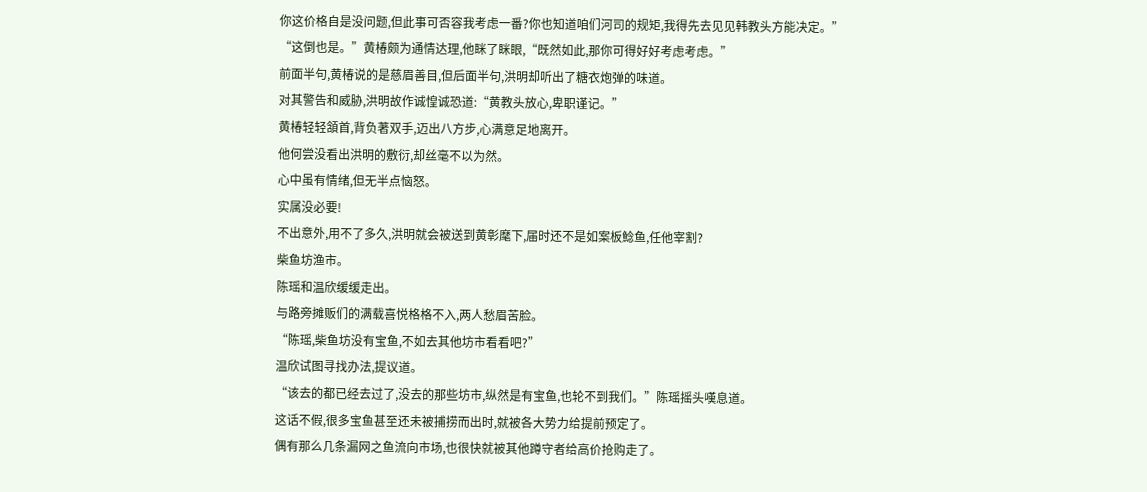你这价格自是没问题,但此事可否容我考虑一番?你也知道咱们河司的规矩,我得先去见见韩教头方能决定。”
“这倒也是。”黄椿颇为通情达理,他眯了眯眼,“既然如此,那你可得好好考虑考虑。”
前面半句,黄椿说的是慈眉善目,但后面半句,洪明却听出了糖衣炮弹的味道。
对其警告和威胁,洪明故作诚惶诚恐道:“黄教头放心,卑职谨记。”
黄椿轻轻頷首,背负著双手,迈出八方步,心满意足地离开。
他何尝没看出洪明的敷衍,却丝毫不以为然。
心中虽有情绪,但无半点恼怒。
实属没必要!
不出意外,用不了多久,洪明就会被送到黄彰麾下,届时还不是如案板鯰鱼,任他宰割?
柴鱼坊渔市。
陈瑶和温欣缓缓走出。
与路旁摊贩们的满载喜悦格格不入,两人愁眉苦脸。
“陈瑶,柴鱼坊没有宝鱼,不如去其他坊市看看吧?”
温欣试图寻找办法,提议道。
“该去的都已经去过了,没去的那些坊市,纵然是有宝鱼,也轮不到我们。”陈瑶摇头嘆息道。
这话不假,很多宝鱼甚至还未被捕捞而出时,就被各大势力给提前预定了。
偶有那么几条漏网之鱼流向市场,也很快就被其他蹲守者给高价抢购走了。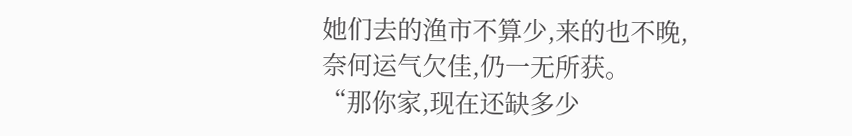她们去的渔市不算少,来的也不晚,奈何运气欠佳,仍一无所获。
“那你家,现在还缺多少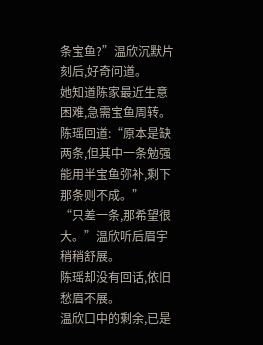条宝鱼?”温欣沉默片刻后,好奇问道。
她知道陈家最近生意困难,急需宝鱼周转。
陈瑶回道:“原本是缺两条,但其中一条勉强能用半宝鱼弥补,剩下那条则不成。”
“只差一条,那希望很大。”温欣听后眉宇稍稍舒展。
陈瑶却没有回话,依旧愁眉不展。
温欣口中的剩余,已是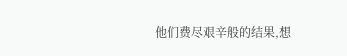他们费尽艰辛般的结果,想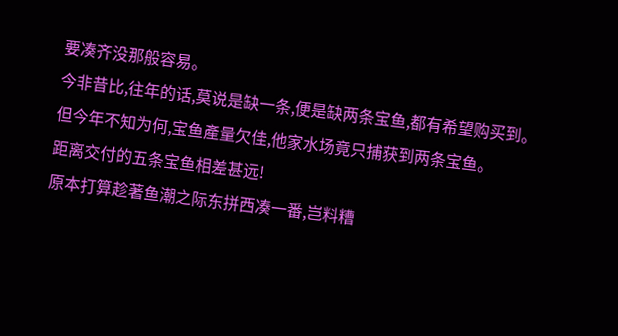要凑齐没那般容易。
今非昔比,往年的话,莫说是缺一条,便是缺两条宝鱼,都有希望购买到。
但今年不知为何,宝鱼產量欠佳,他家水场竟只捕获到两条宝鱼。
距离交付的五条宝鱼相差甚远!
原本打算趁著鱼潮之际东拼西凑一番,岂料糟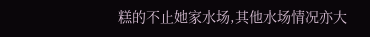糕的不止她家水场,其他水场情况亦大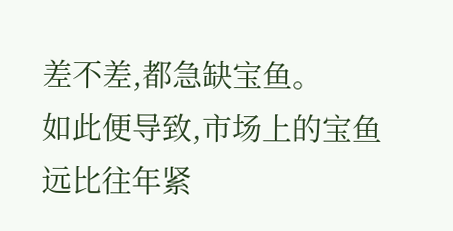差不差,都急缺宝鱼。
如此便导致,市场上的宝鱼远比往年紧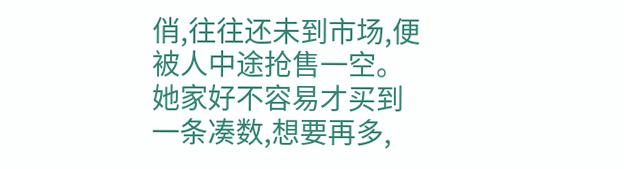俏,往往还未到市场,便被人中途抢售一空。
她家好不容易才买到一条凑数,想要再多,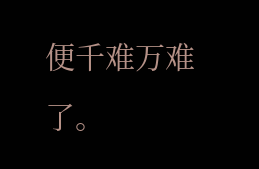便千难万难了。